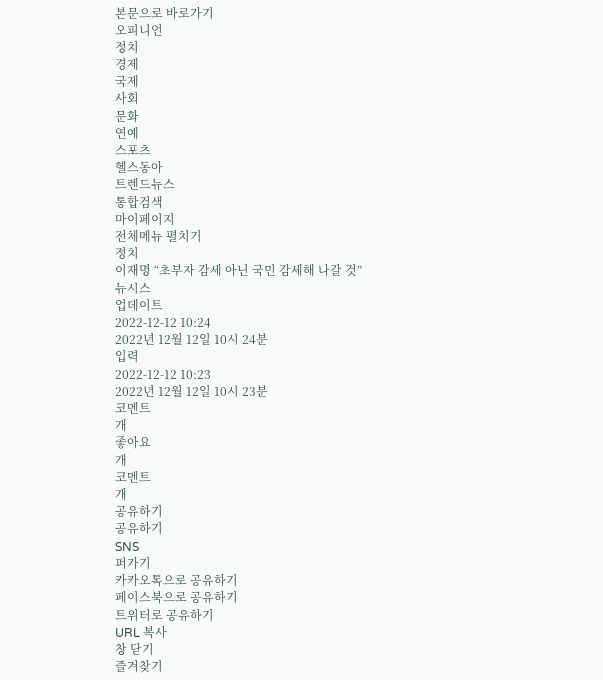본문으로 바로가기
오피니언
정치
경제
국제
사회
문화
연예
스포츠
헬스동아
트렌드뉴스
통합검색
마이페이지
전체메뉴 펼치기
정치
이재명 “초부자 감세 아닌 국민 감세해 나갈 것”
뉴시스
업데이트
2022-12-12 10:24
2022년 12월 12일 10시 24분
입력
2022-12-12 10:23
2022년 12월 12일 10시 23분
코멘트
개
좋아요
개
코멘트
개
공유하기
공유하기
SNS
퍼가기
카카오톡으로 공유하기
페이스북으로 공유하기
트위터로 공유하기
URL 복사
창 닫기
즐겨찾기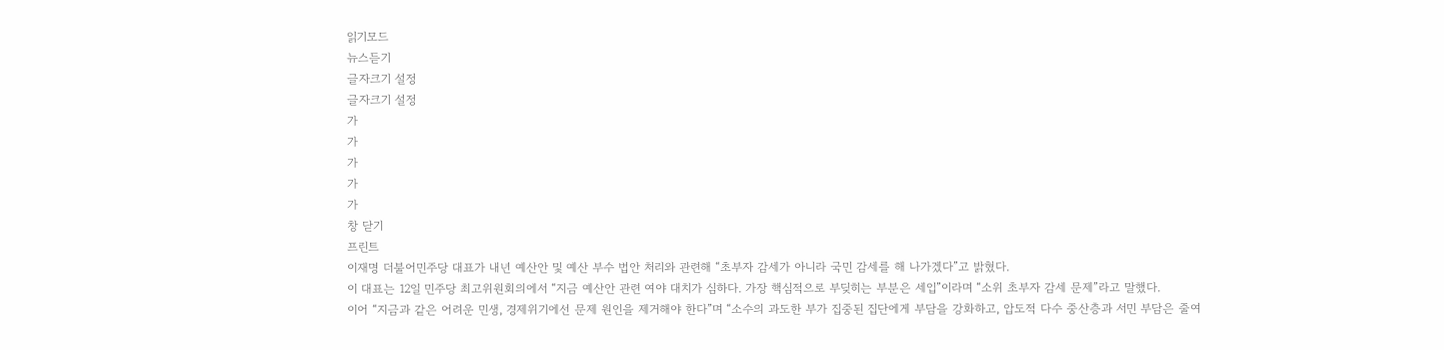읽기모드
뉴스듣기
글자크기 설정
글자크기 설정
가
가
가
가
가
창 닫기
프린트
이재명 더불어민주당 대표가 내년 예산안 및 예산 부수 법안 처리와 관련해 “초부자 감세가 아니라 국민 감세를 해 나가겠다”고 밝혔다.
이 대표는 12일 민주당 최고위원회의에서 “지금 예산안 관련 여야 대치가 심하다. 가장 핵심적으로 부딪히는 부분은 세입”이라며 “소위 초부자 감세 문제”라고 말했다.
이어 “지금과 같은 어려운 민생, 경제위기에선 문제 원인을 제거해야 한다”며 “소수의 과도한 부가 집중된 집단에게 부담을 강화하고, 압도적 다수 중산층과 서민 부담은 줄여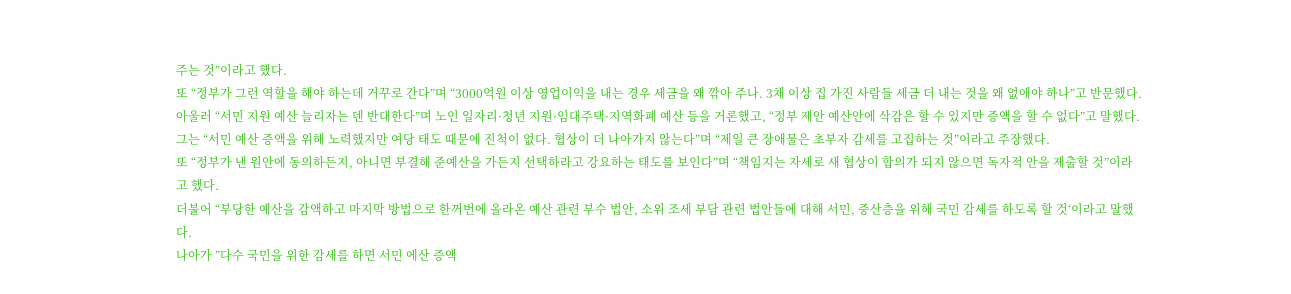주는 것”이라고 했다.
또 “정부가 그런 역할을 해야 하는데 거꾸로 간다”며 “3000억원 이상 영업이익을 내는 경우 세금을 왜 깎아 주나. 3채 이상 집 가진 사람들 세금 더 내는 것을 왜 없애야 하나”고 반문했다.
아울러 “서민 지원 예산 늘리자는 덴 반대한다”며 노인 일자리·청년 지원·임대주택·지역화폐 예산 등을 거론했고, “정부 제안 예산안에 삭감은 할 수 있지만 증액을 할 수 없다”고 말했다.
그는 “서민 예산 증액을 위해 노력했지만 여당 태도 때문에 진척이 없다. 협상이 더 나아가지 않는다”며 “제일 큰 장애물은 초부자 감세를 고집하는 것”이라고 주장했다.
또 “정부가 낸 원안에 동의하든지, 아니면 부결해 준예산을 가든지 선택하라고 강요하는 태도를 보인다”며 “책임지는 자세로 새 협상이 합의가 되지 않으면 독자적 안을 제출할 것”이라고 했다.
더불어 “부당한 예산을 감액하고 마지막 방법으로 한꺼번에 올라온 예산 관련 부수 법안, 소위 조세 부담 관련 법안들에 대해 서민, 중산층을 위해 국민 감세를 하도록 할 것‘이라고 말했다.
나아가 ”다수 국민을 위한 감세를 하면 서민 에산 증액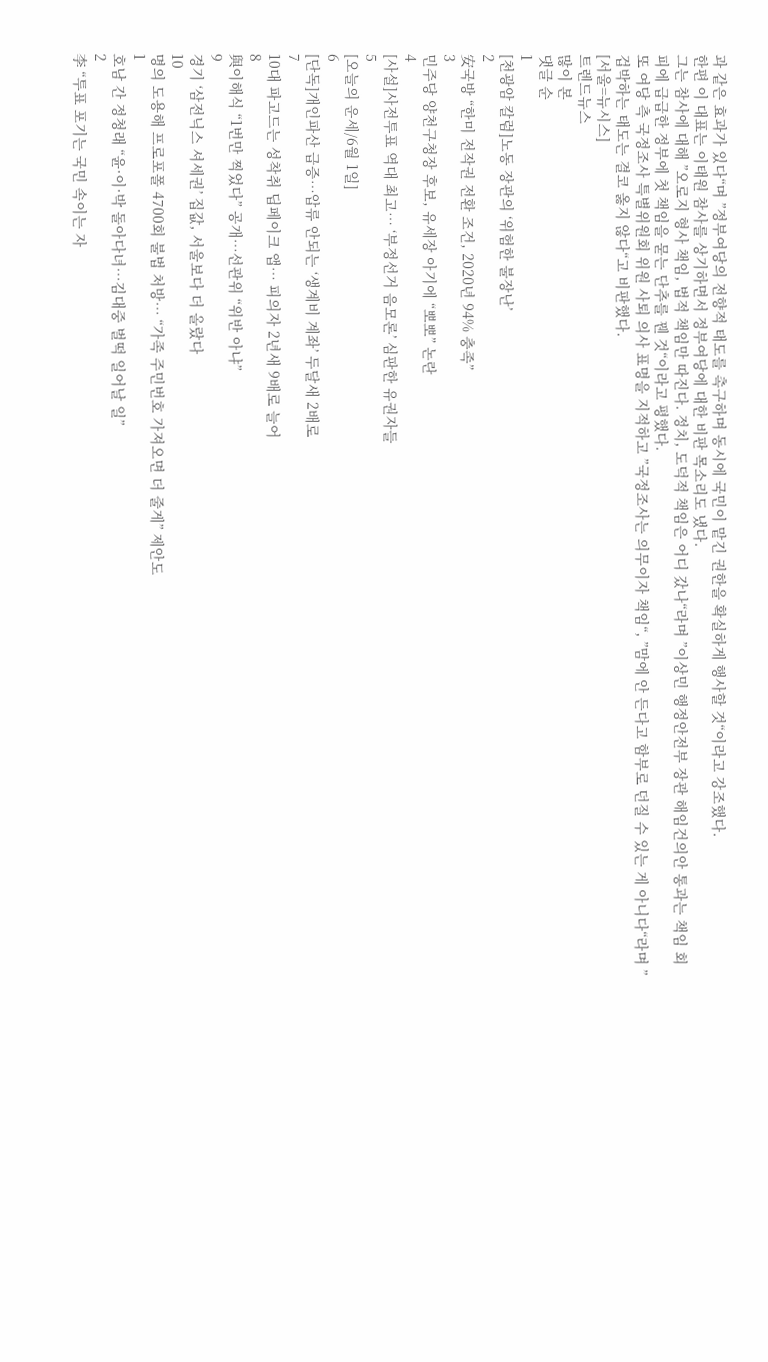과 같은 효과가 있다“며 ”정부여당의 전향적 태도를 촉구하며 동시에 국민이 맡긴 권한을 확실하게 행사할 것“이라고 강조했다.
한편 이 대표는 이태원 참사를 상기하면서 정부여당에 대한 비판 목소리도 냈다.
그는 참사에 대해 ”오로지 형사 책임, 법적 책임만 따진다. 정치, 도덕적 책임은 어디 갔나“라며 ”이상민 행정안전부 장관 해임건의안 통과는 책임 회피에 급급한 정부에 첫 책임을 묻는 단추를 꿴 것“이라고 평했다.
또 여당 측 국정조사 특별위원회 위원 사퇴 의사 표명을 지적하고 ”국정조사는 의무이자 책임“, ”맘에 안 든다고 함부로 던질 수 있는 게 아니다“라며 ”겁박하는 태도는 결코 옳지 않다“고 비판했다.
[서울=뉴시스]
트렌드뉴스
많이 본
댓글 순
1
[천광암 칼럼]노동 장관의 ‘위험한 불장난’
2
安국방 “한미 전작권 전환 조건, 2020년 94% 충족”
3
민주당 양천구청장 후보, 유세장 아기에 “뽀뽀” 논란
4
[사설]사전투표 역대 최고… ‘부정선거 음모론’ 심판한 유권자들
5
[오늘의 운세/6월 1일]
6
[단독]개인파산 급증…압류 안되는 ‘생계비 계좌’ 두달새 2배로
7
10대 파고드는 성착취 딥페이크 앱… 피의자 2년새 9배로 늘어
8
與이해식 “1번만 찍었다” 공개…선관위 “위반 아냐”
9
경기 ‘삼전닉스 셔세권’ 집값, 서울보다 더 올랐다
10
명의 도용해 프로포폴 4700회 불법 처방… “가족 주민번호 가져오면 더 줄게” 제안도
1
호남 간 정청래 “윤·이·박 돌아다녀…김대중 벌떡 일어날 일”
2
李 “투표 포기는 국민 속이는 자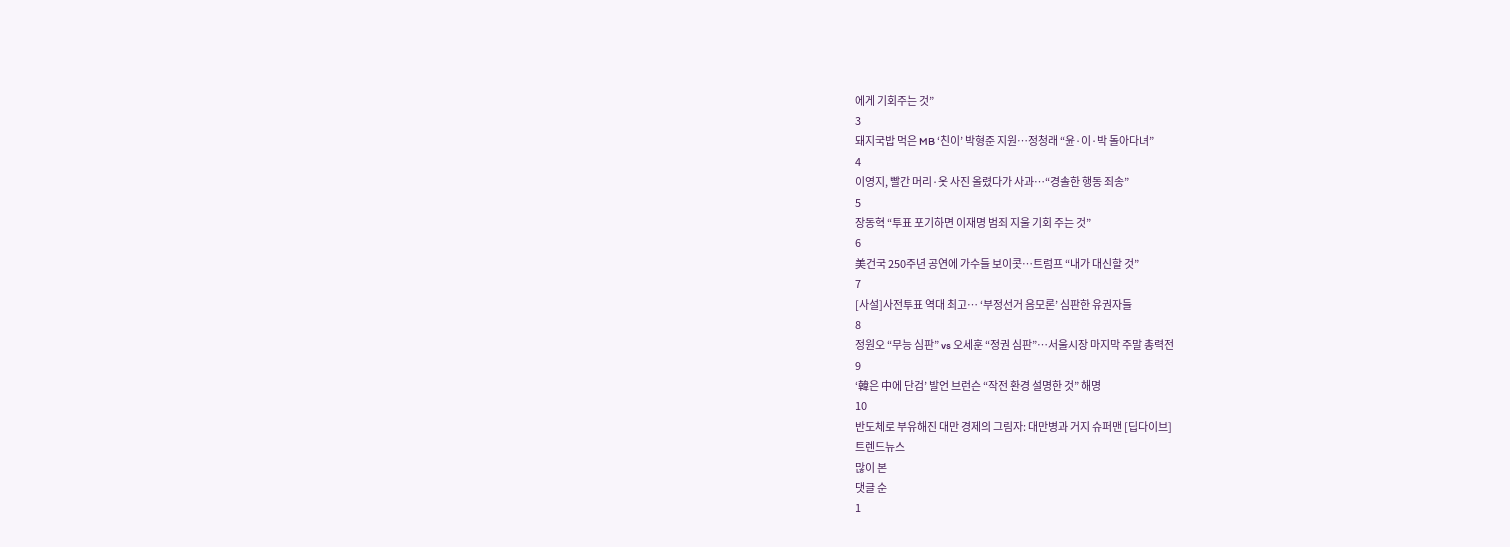에게 기회주는 것”
3
돼지국밥 먹은 MB ‘친이’ 박형준 지원…정청래 “윤·이·박 돌아다녀”
4
이영지, 빨간 머리·옷 사진 올렸다가 사과…“경솔한 행동 죄송”
5
장동혁 “투표 포기하면 이재명 범죄 지울 기회 주는 것”
6
美건국 250주년 공연에 가수들 보이콧…트럼프 “내가 대신할 것”
7
[사설]사전투표 역대 최고… ‘부정선거 음모론’ 심판한 유권자들
8
정원오 “무능 심판” vs 오세훈 “정권 심판”…서울시장 마지막 주말 총력전
9
‘韓은 中에 단검’ 발언 브런슨 “작전 환경 설명한 것” 해명
10
반도체로 부유해진 대만 경제의 그림자: 대만병과 거지 슈퍼맨 [딥다이브]
트렌드뉴스
많이 본
댓글 순
1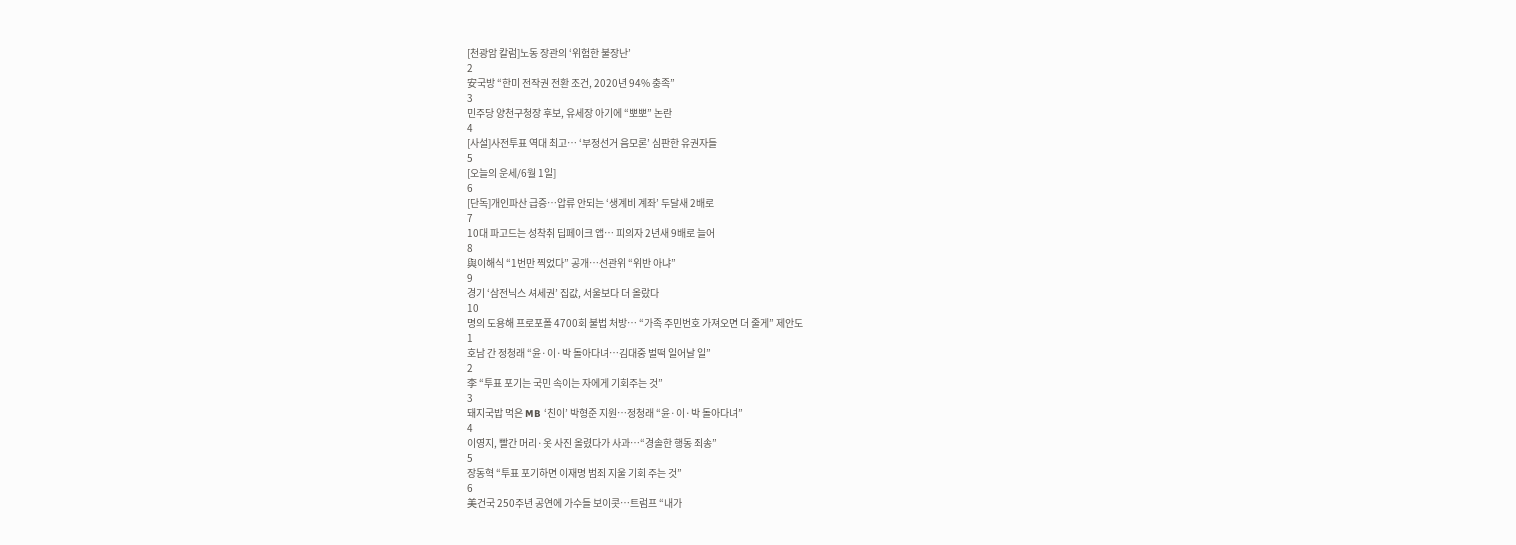[천광암 칼럼]노동 장관의 ‘위험한 불장난’
2
安국방 “한미 전작권 전환 조건, 2020년 94% 충족”
3
민주당 양천구청장 후보, 유세장 아기에 “뽀뽀” 논란
4
[사설]사전투표 역대 최고… ‘부정선거 음모론’ 심판한 유권자들
5
[오늘의 운세/6월 1일]
6
[단독]개인파산 급증…압류 안되는 ‘생계비 계좌’ 두달새 2배로
7
10대 파고드는 성착취 딥페이크 앱… 피의자 2년새 9배로 늘어
8
與이해식 “1번만 찍었다” 공개…선관위 “위반 아냐”
9
경기 ‘삼전닉스 셔세권’ 집값, 서울보다 더 올랐다
10
명의 도용해 프로포폴 4700회 불법 처방… “가족 주민번호 가져오면 더 줄게” 제안도
1
호남 간 정청래 “윤·이·박 돌아다녀…김대중 벌떡 일어날 일”
2
李 “투표 포기는 국민 속이는 자에게 기회주는 것”
3
돼지국밥 먹은 MB ‘친이’ 박형준 지원…정청래 “윤·이·박 돌아다녀”
4
이영지, 빨간 머리·옷 사진 올렸다가 사과…“경솔한 행동 죄송”
5
장동혁 “투표 포기하면 이재명 범죄 지울 기회 주는 것”
6
美건국 250주년 공연에 가수들 보이콧…트럼프 “내가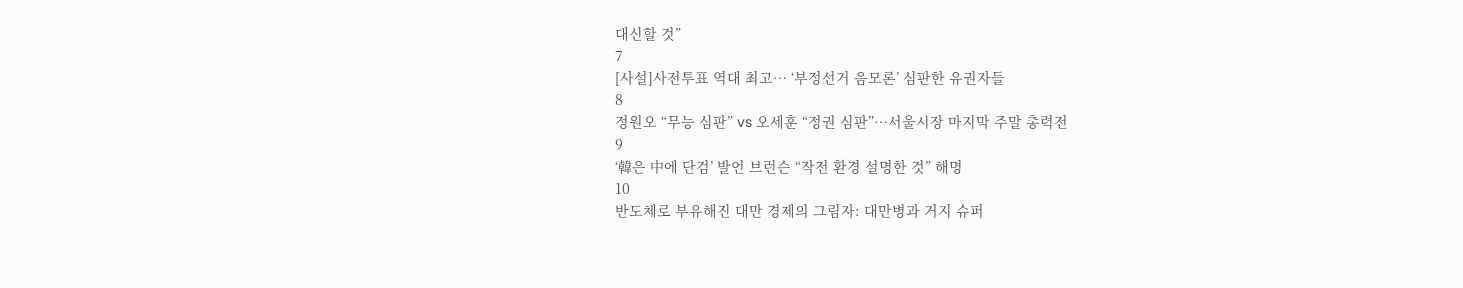대신할 것”
7
[사설]사전투표 역대 최고… ‘부정선거 음모론’ 심판한 유권자들
8
정원오 “무능 심판” vs 오세훈 “정권 심판”…서울시장 마지막 주말 총력전
9
‘韓은 中에 단검’ 발언 브런슨 “작전 환경 설명한 것” 해명
10
반도체로 부유해진 대만 경제의 그림자: 대만병과 거지 슈퍼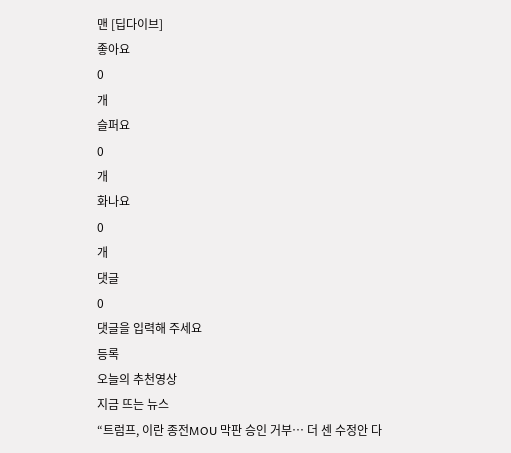맨 [딥다이브]
좋아요
0
개
슬퍼요
0
개
화나요
0
개
댓글
0
댓글을 입력해 주세요
등록
오늘의 추천영상
지금 뜨는 뉴스
“트럼프, 이란 종전MOU 막판 승인 거부… 더 센 수정안 다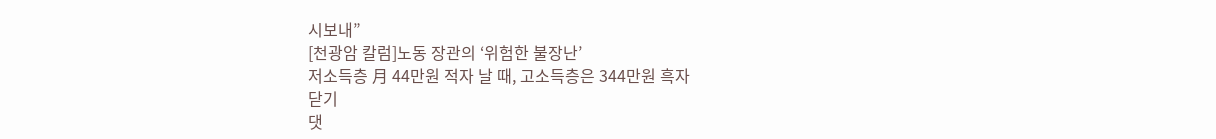시보내”
[천광암 칼럼]노동 장관의 ‘위험한 불장난’
저소득층 月 44만원 적자 날 때, 고소득층은 344만원 흑자
닫기
댓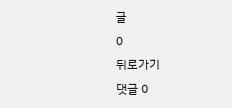글
0
뒤로가기
댓글 0